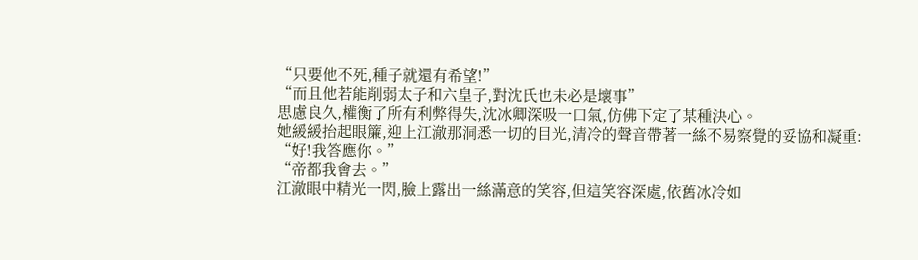“只要他不死,種子就還有希望!”
“而且他若能削弱太子和六皇子,對沈氏也未必是壞事”
思慮良久,權衡了所有利弊得失,沈冰卿深吸一口氣,仿佛下定了某種決心。
她緩緩抬起眼簾,迎上江澈那洞悉一切的目光,清冷的聲音帶著一絲不易察覺的妥協和凝重:
“好!我答應你。”
“帝都我會去。”
江澈眼中精光一閃,臉上露出一絲滿意的笑容,但這笑容深處,依舊冰冷如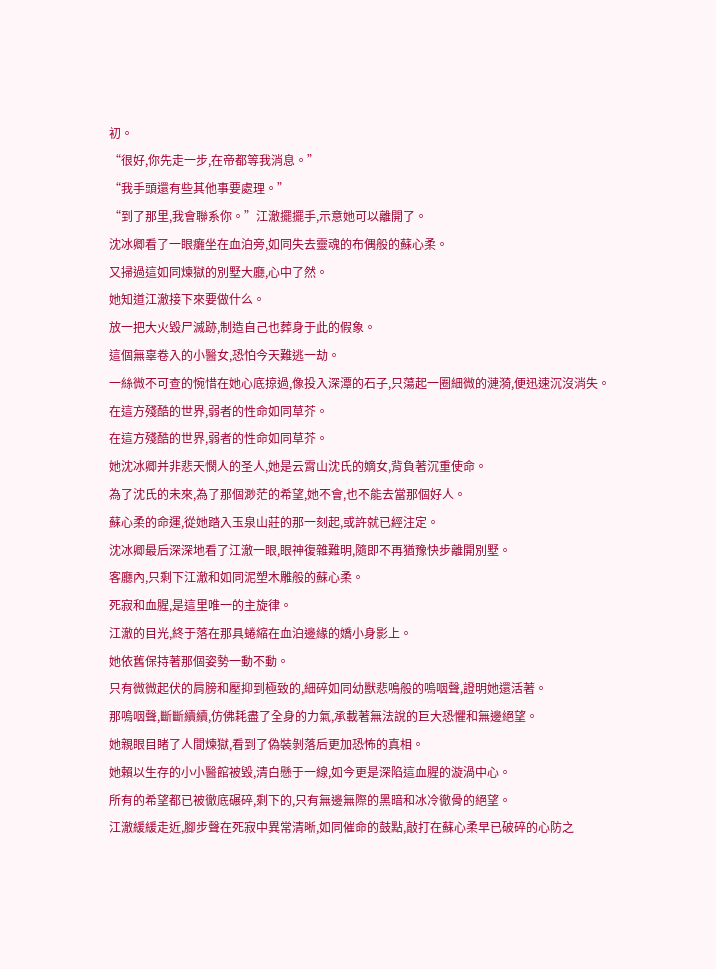初。
“很好,你先走一步,在帝都等我消息。”
“我手頭還有些其他事要處理。”
“到了那里,我會聯系你。”江澈擺擺手,示意她可以離開了。
沈冰卿看了一眼癱坐在血泊旁,如同失去靈魂的布偶般的蘇心柔。
又掃過這如同煉獄的別墅大廳,心中了然。
她知道江澈接下來要做什么。
放一把大火毀尸滅跡,制造自己也葬身于此的假象。
這個無辜卷入的小醫女,恐怕今天難逃一劫。
一絲微不可查的惋惜在她心底掠過,像投入深潭的石子,只蕩起一圈細微的漣漪,便迅速沉沒消失。
在這方殘酷的世界,弱者的性命如同草芥。
在這方殘酷的世界,弱者的性命如同草芥。
她沈冰卿并非悲天憫人的圣人,她是云霄山沈氏的嫡女,背負著沉重使命。
為了沈氏的未來,為了那個渺茫的希望,她不會,也不能去當那個好人。
蘇心柔的命運,從她踏入玉泉山莊的那一刻起,或許就已經注定。
沈冰卿最后深深地看了江澈一眼,眼神復雜難明,隨即不再猶豫快步離開別墅。
客廳內,只剩下江澈和如同泥塑木雕般的蘇心柔。
死寂和血腥,是這里唯一的主旋律。
江澈的目光,終于落在那具蜷縮在血泊邊緣的嬌小身影上。
她依舊保持著那個姿勢一動不動。
只有微微起伏的肩膀和壓抑到極致的,細碎如同幼獸悲鳴般的嗚咽聲,證明她還活著。
那嗚咽聲,斷斷續續,仿佛耗盡了全身的力氣,承載著無法說的巨大恐懼和無邊絕望。
她親眼目睹了人間煉獄,看到了偽裝剝落后更加恐怖的真相。
她賴以生存的小小醫館被毀,清白懸于一線,如今更是深陷這血腥的漩渦中心。
所有的希望都已被徹底碾碎,剩下的,只有無邊無際的黑暗和冰冷徹骨的絕望。
江澈緩緩走近,腳步聲在死寂中異常清晰,如同催命的鼓點,敲打在蘇心柔早已破碎的心防之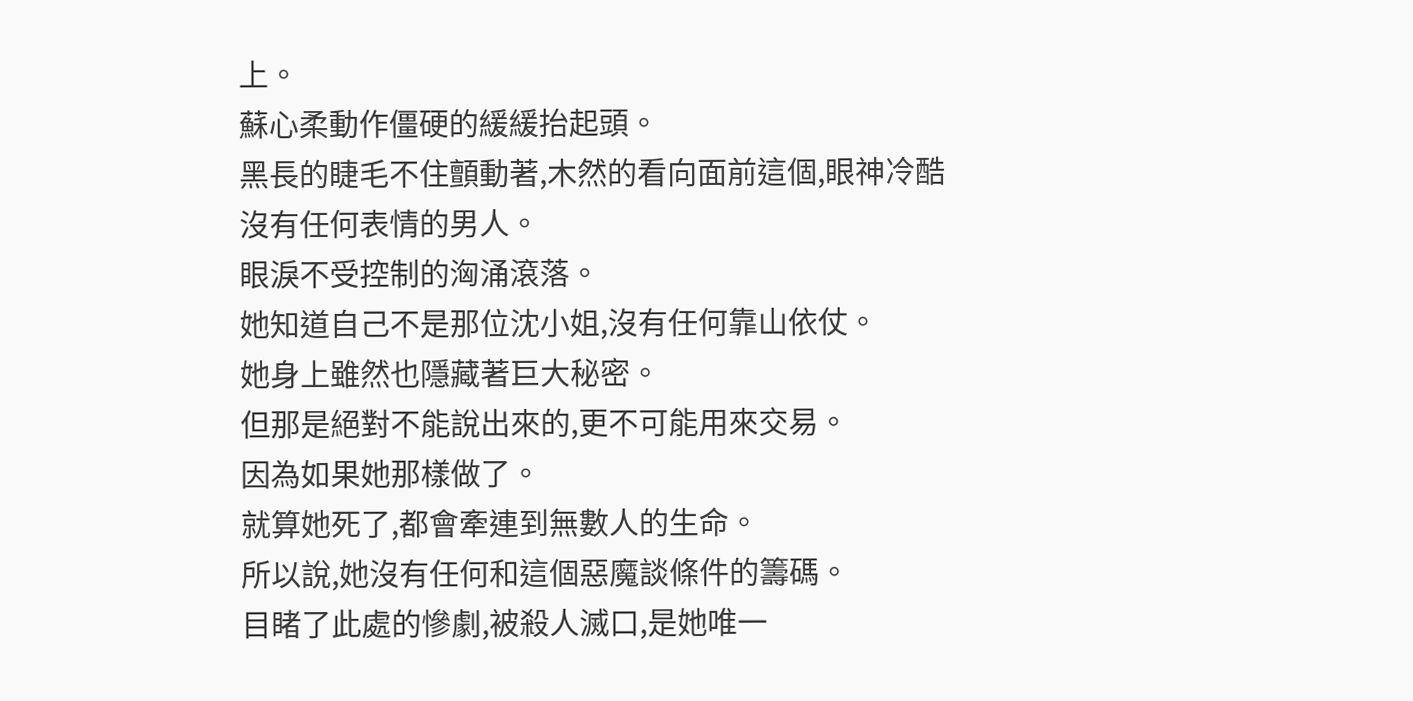上。
蘇心柔動作僵硬的緩緩抬起頭。
黑長的睫毛不住顫動著,木然的看向面前這個,眼神冷酷沒有任何表情的男人。
眼淚不受控制的洶涌滾落。
她知道自己不是那位沈小姐,沒有任何靠山依仗。
她身上雖然也隱藏著巨大秘密。
但那是絕對不能說出來的,更不可能用來交易。
因為如果她那樣做了。
就算她死了,都會牽連到無數人的生命。
所以說,她沒有任何和這個惡魔談條件的籌碼。
目睹了此處的慘劇,被殺人滅口,是她唯一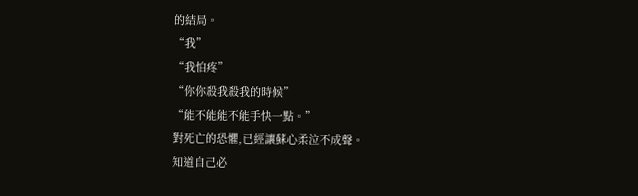的結局。
“我”
“我怕疼”
“你你殺我殺我的時候”
“能不能能不能手快一點。”
對死亡的恐懼,已經讓蘇心柔泣不成聲。
知道自己必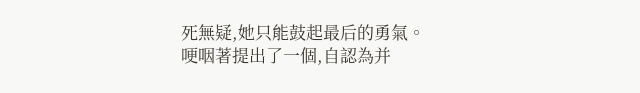死無疑,她只能鼓起最后的勇氣。
哽咽著提出了一個,自認為并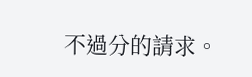不過分的請求。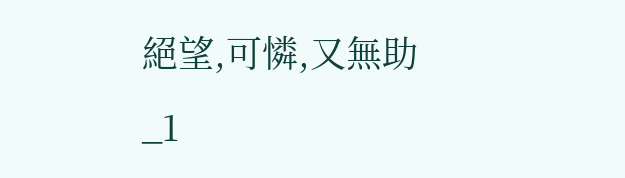絕望,可憐,又無助
_1